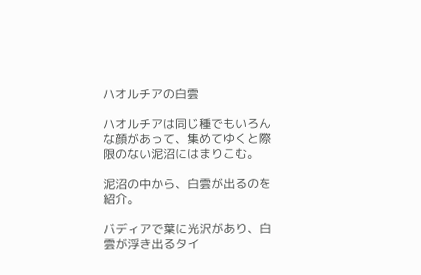ハオルチアの白雲

ハオルチアは同じ種でもいろんな顔があって、集めてゆくと際限のない泥沼にはまりこむ。

泥沼の中から、白雲が出るのを紹介。

バディアで葉に光沢があり、白雲が浮き出るタイ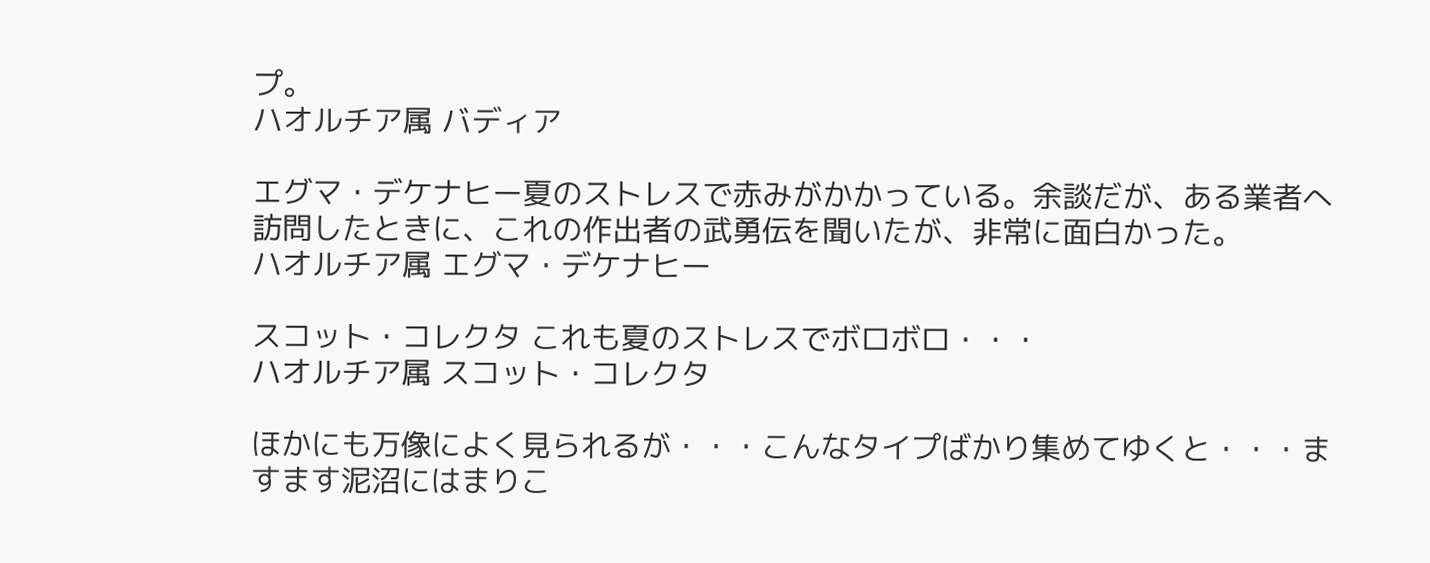プ。
ハオルチア属 バディア

エグマ・デケナヒー夏のストレスで赤みがかかっている。余談だが、ある業者へ訪問したときに、これの作出者の武勇伝を聞いたが、非常に面白かった。
ハオルチア属 エグマ・デケナヒー

スコット・コレクタ これも夏のストレスでボロボロ・・・
ハオルチア属 スコット・コレクタ

ほかにも万像によく見られるが・・・こんなタイプばかり集めてゆくと・・・ますます泥沼にはまりこ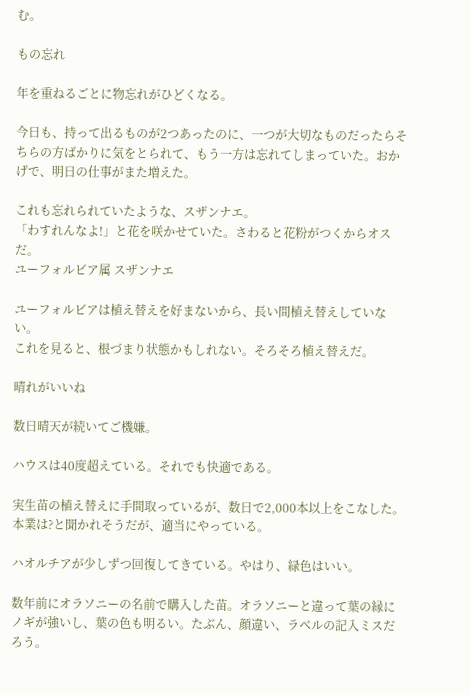む。

もの忘れ

年を重ねるごとに物忘れがひどくなる。

今日も、持って出るものが2つあったのに、一つが大切なものだったらそちらの方ばかりに気をとられて、もう一方は忘れてしまっていた。おかげで、明日の仕事がまた増えた。

これも忘れられていたような、スザンナエ。
「わすれんなよ!」と花を咲かせていた。さわると花粉がつくからオスだ。
ユーフォルビア属 スザンナエ

ユーフォルビアは植え替えを好まないから、長い間植え替えしていない。
これを見ると、根づまり状態かもしれない。そろそろ植え替えだ。

晴れがいいね

数日晴天が続いてご機嫌。

ハウスは40度超えている。それでも快適である。

実生苗の植え替えに手間取っているが、数日で2,000本以上をこなした。
本業は?と聞かれそうだが、適当にやっている。

ハオルチアが少しずつ回復してきている。やはり、緑色はいい。

数年前にオラソニーの名前で購入した苗。オラソニーと違って葉の縁にノギが強いし、葉の色も明るい。たぶん、顔違い、ラベルの記入ミスだろう。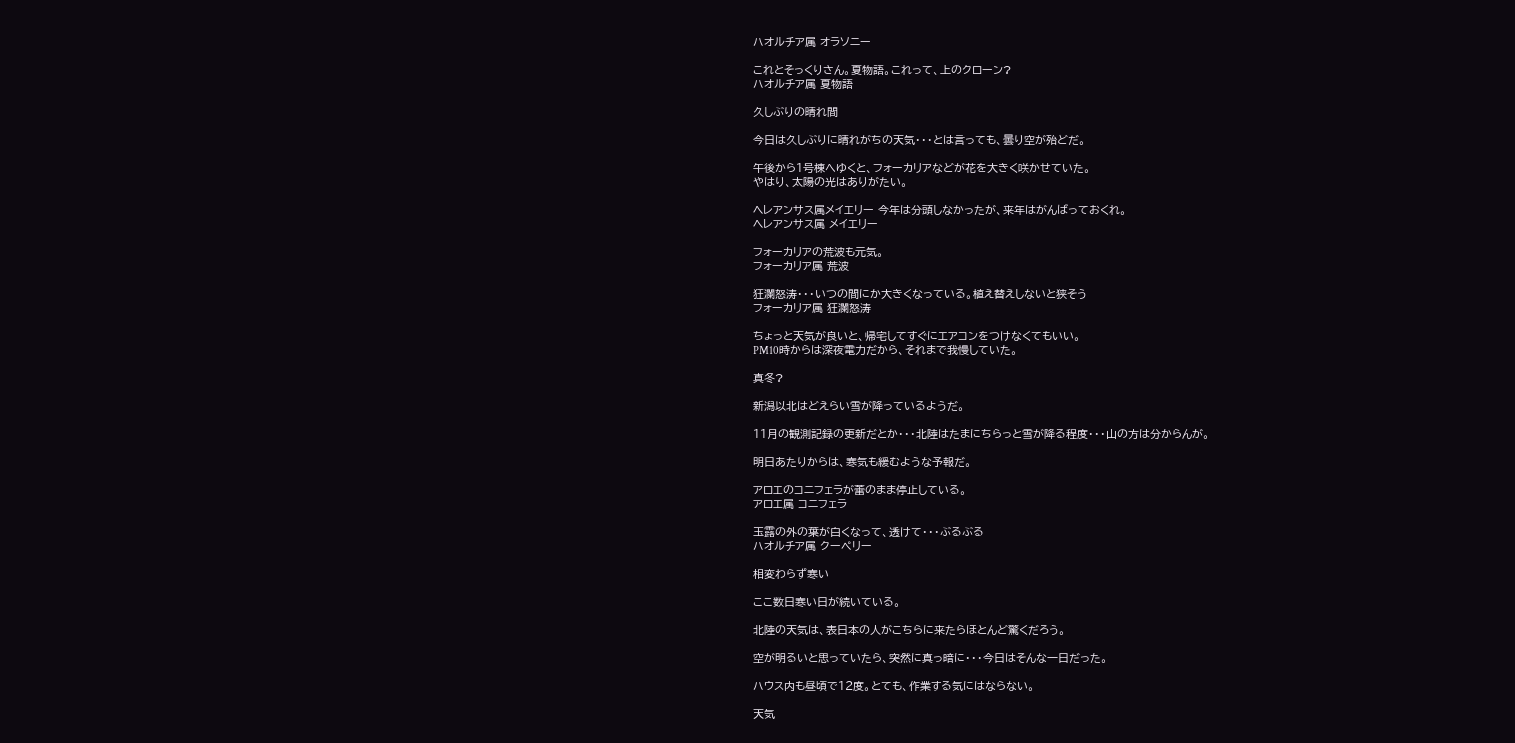ハオルチア属 オラソニー

これとそっくりさん。夏物語。これって、上のクローン?
ハオルチア属 夏物語

久しぶりの晴れ間

今日は久しぶりに晴れがちの天気・・・とは言っても、曇り空が殆どだ。

午後から1号棟へゆくと、フォーカリアなどが花を大きく咲かせていた。
やはり、太陽の光はありがたい。

ヘレアンサス属メイエリー 今年は分頭しなかったが、来年はがんばっておくれ。
ヘレアンサス属 メイエリー

フォーカリアの荒波も元気。
フォーカリア属 荒波

狂瀾怒涛・・・いつの間にか大きくなっている。植え替えしないと狭そう
フォーカリア属 狂瀾怒涛

ちょっと天気が良いと、帰宅してすぐにエアコンをつけなくてもいい。
PM10時からは深夜電力だから、それまで我慢していた。

真冬?

新潟以北はどえらい雪が降っているようだ。

11月の観測記録の更新だとか・・・北陸はたまにちらっと雪が降る程度・・・山の方は分からんが。

明日あたりからは、寒気も緩むような予報だ。

アロエのコニフェラが蕾のまま停止している。
アロエ属 コニフェラ

玉露の外の葉が白くなって、透けて・・・ぶるぶる
ハオルチア属 クーペリー

相変わらず寒い

ここ数日寒い日が続いている。

北陸の天気は、表日本の人がこちらに来たらほとんど驚くだろう。

空が明るいと思っていたら、突然に真っ暗に・・・今日はそんな一日だった。

ハウス内も昼頃で12度。とても、作業する気にはならない。

天気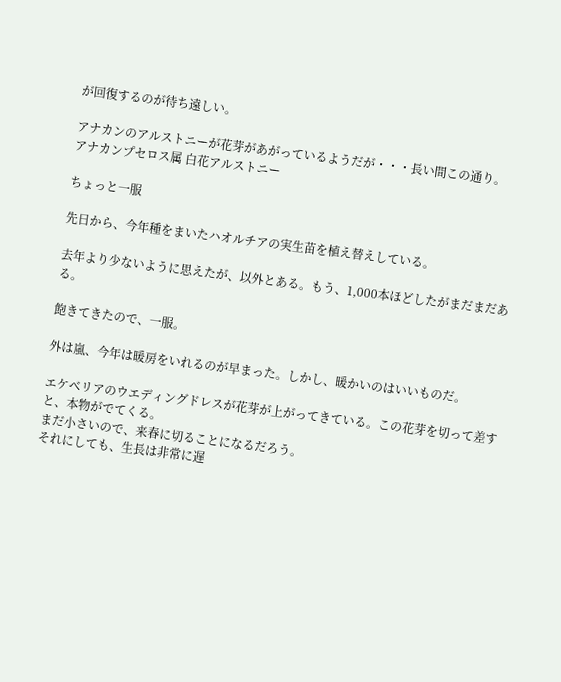が回復するのが待ち遠しい。

アナカンのアルストニーが花芽があがっているようだが・・・長い間この通り。
アナカンプセロス属 白花アルストニー

ちょっと一服

先日から、今年種をまいたハオルチアの実生苗を植え替えしている。

去年より少ないように思えたが、以外とある。もう、1,000本ほどしたがまだまだある。

飽きてきたので、一服。

外は嵐、今年は暖房をいれるのが早まった。しかし、暖かいのはいいものだ。

エケベリアのウエディングドレスが花芽が上がってきている。この花芽を切って差すと、本物がでてくる。
まだ小さいので、来春に切ることになるだろう。
それにしても、生長は非常に遅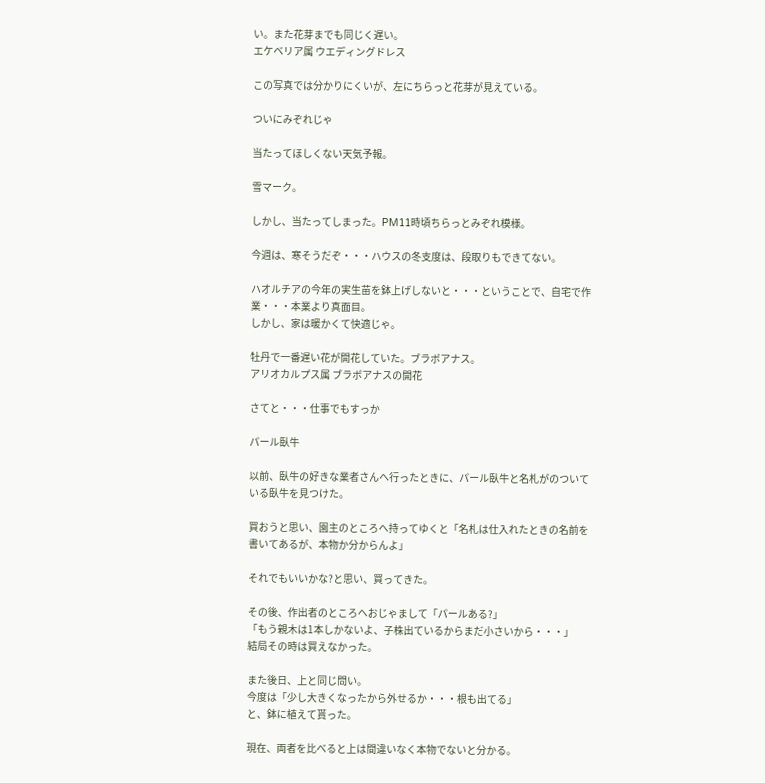い。また花芽までも同じく遅い。
エケベリア属 ウエディングドレス

この写真では分かりにくいが、左にちらっと花芽が見えている。

ついにみぞれじゃ

当たってほしくない天気予報。

雪マーク。

しかし、当たってしまった。PM11時頃ちらっとみぞれ模様。

今週は、寒そうだぞ・・・ハウスの冬支度は、段取りもできてない。

ハオルチアの今年の実生苗を鉢上げしないと・・・ということで、自宅で作業・・・本業より真面目。
しかし、家は暖かくて快適じゃ。

牡丹で一番遅い花が開花していた。ブラボアナス。
アリオカルプス属 ブラボアナスの開花

さてと・・・仕事でもすっか

パール臥牛

以前、臥牛の好きな業者さんへ行ったときに、パール臥牛と名札がのついている臥牛を見つけた。

買おうと思い、園主のところへ持ってゆくと「名札は仕入れたときの名前を書いてあるが、本物か分からんよ」

それでもいいかな?と思い、買ってきた。

その後、作出者のところへおじゃまして「パールある?」
「もう親木は1本しかないよ、子株出ているからまだ小さいから・・・」
結局その時は買えなかった。

また後日、上と同じ問い。
今度は「少し大きくなったから外せるか・・・根も出てる」
と、鉢に植えて貰った。

現在、両者を比べると上は間違いなく本物でないと分かる。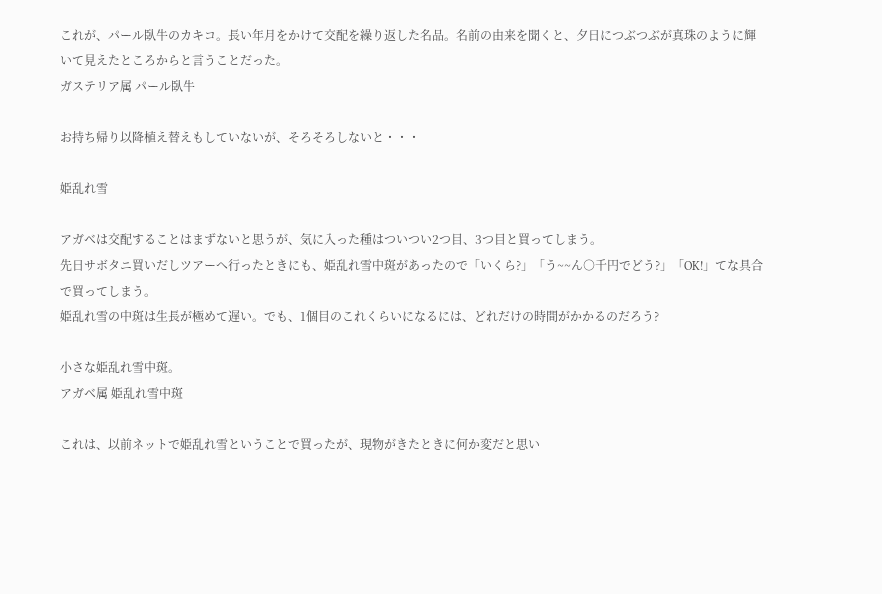これが、パール臥牛のカキコ。長い年月をかけて交配を繰り返した名品。名前の由来を聞くと、夕日につぶつぶが真珠のように輝いて見えたところからと言うことだった。
ガステリア属 パール臥牛

お持ち帰り以降植え替えもしていないが、そろそろしないと・・・

姫乱れ雪

アガベは交配することはまずないと思うが、気に入った種はついつい2つ目、3つ目と買ってしまう。
先日サボタニ買いだしツアーへ行ったときにも、姫乱れ雪中斑があったので「いくら?」「う~~ん○千円でどう?」「OK!」てな具合で買ってしまう。
姫乱れ雪の中斑は生長が極めて遅い。でも、1個目のこれくらいになるには、どれだけの時間がかかるのだろう?

小さな姫乱れ雪中斑。
アガベ属 姫乱れ雪中斑

これは、以前ネットで姫乱れ雪ということで買ったが、現物がきたときに何か変だと思い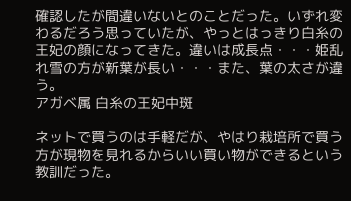確認したが間違いないとのことだった。いずれ変わるだろう思っていたが、やっとはっきり白糸の王妃の顔になってきた。違いは成長点・・・姫乱れ雪の方が新葉が長い・・・また、葉の太さが違う。
アガベ属 白糸の王妃中斑

ネットで買うのは手軽だが、やはり栽培所で買う方が現物を見れるからいい買い物ができるという教訓だった。